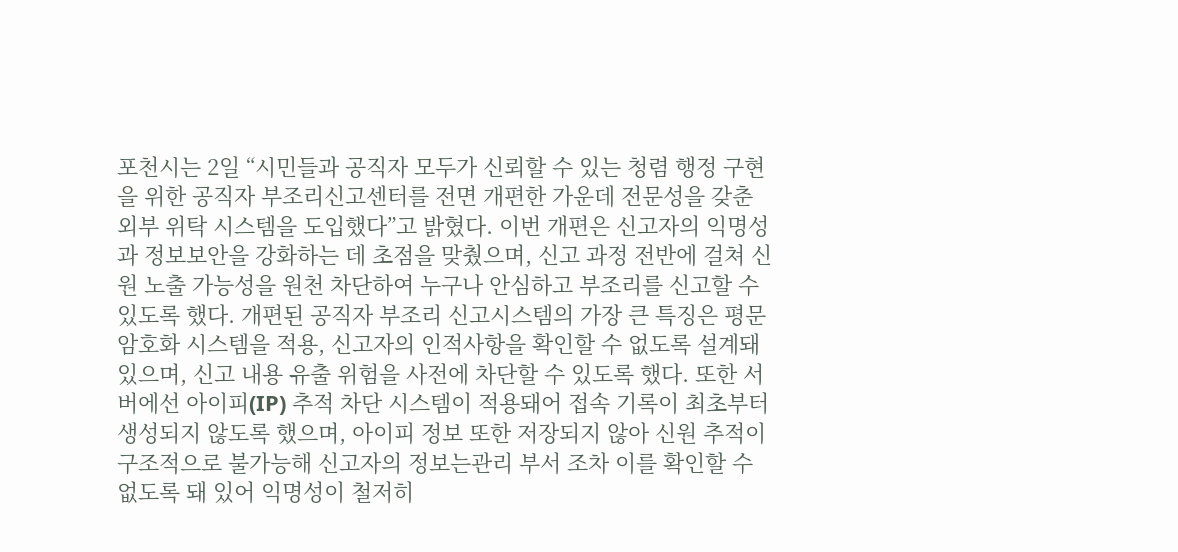포천시는 2일 “시민들과 공직자 모두가 신뢰할 수 있는 청렴 행정 구현을 위한 공직자 부조리신고센터를 전면 개편한 가운데 전문성을 갖춘 외부 위탁 시스템을 도입했다”고 밝혔다. 이번 개편은 신고자의 익명성과 정보보안을 강화하는 데 초점을 맞췄으며, 신고 과정 전반에 걸쳐 신원 노출 가능성을 원천 차단하여 누구나 안심하고 부조리를 신고할 수 있도록 했다. 개편된 공직자 부조리 신고시스템의 가장 큰 특징은 평문 암호화 시스템을 적용, 신고자의 인적사항을 확인할 수 없도록 설계돼 있으며, 신고 내용 유출 위험을 사전에 차단할 수 있도록 했다. 또한 서버에선 아이피(IP) 추적 차단 시스템이 적용돼어 접속 기록이 최초부터 생성되지 않도록 했으며, 아이피 정보 또한 저장되지 않아 신원 추적이 구조적으로 불가능해 신고자의 정보는관리 부서 조차 이를 확인할 수 없도록 돼 있어 익명성이 철저히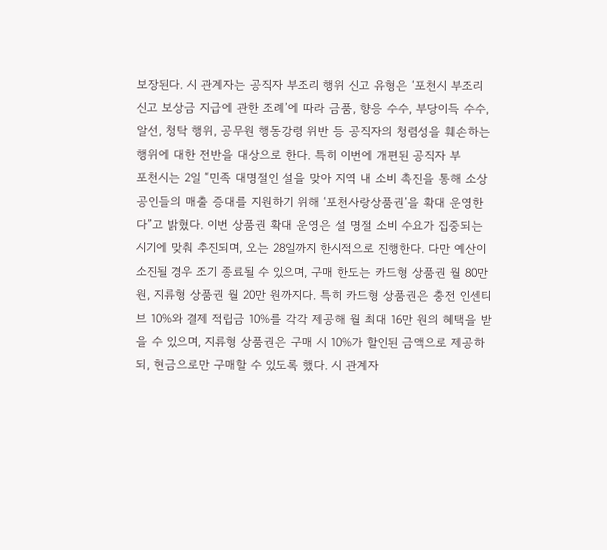보장된다. 시 관계자는 공직자 부조리 행위 신고 유형은 ‘포천시 부조리 신고 보상금 지급에 관한 조례’에 따라 금품, 향응 수수, 부당이득 수수, 알선, 청탁 행위, 공무원 행동강령 위반 등 공직자의 청렴성을 훼손하는 행위에 대한 전반을 대상으로 한다. 특히 이번에 개편된 공직자 부
포천시는 2일 “민족 대명절인 설을 맞아 지역 내 소비 촉진을 통해 소상공인들의 매출 증대를 지원하기 위해 ‘포천사랑상품권’을 확대 운영한다”고 밝혔다. 이번 상품권 확대 운영은 설 명절 소비 수요가 집중되는 시기에 맞춰 추진되며, 오는 28일까지 한시적으로 진행한다. 다만 예산이 소진될 경우 조기 종료될 수 있으며, 구매 한도는 카드형 상품권 월 80만 원, 지류형 상품권 월 20만 원까지다. 특히 카드형 상품권은 충전 인센티브 10%와 결제 적립금 10%를 각각 제공해 월 최대 16만 원의 혜택을 받을 수 있으며, 지류형 상품권은 구매 시 10%가 할인된 금액으로 제공하되, 현금으로만 구매할 수 있도록 했다. 시 관계자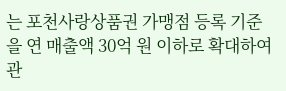는 포천사랑상품권 가맹점 등록 기준을 연 매출액 30억 원 이하로 확대하여 관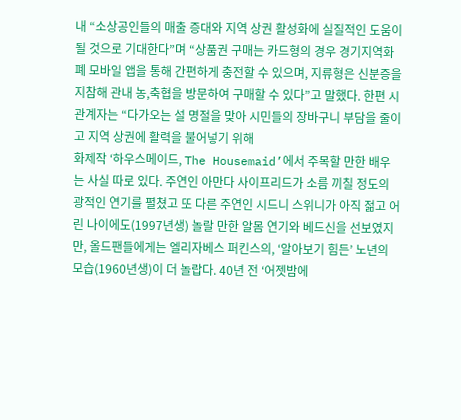내 “소상공인들의 매출 증대와 지역 상권 활성화에 실질적인 도움이 될 것으로 기대한다”며 “상품권 구매는 카드형의 경우 경기지역화폐 모바일 앱을 통해 간편하게 충전할 수 있으며, 지류형은 신분증을 지참해 관내 농,축협을 방문하여 구매할 수 있다”고 말했다. 한편 시 관계자는 “다가오는 설 명절을 맞아 시민들의 장바구니 부담을 줄이고 지역 상권에 활력을 불어넣기 위해
화제작 ‘하우스메이드, The Housemaid’에서 주목할 만한 배우는 사실 따로 있다. 주연인 아만다 사이프리드가 소름 끼칠 정도의 광적인 연기를 펼쳤고 또 다른 주연인 시드니 스위니가 아직 젊고 어린 나이에도(1997년생) 놀랄 만한 알몸 연기와 베드신을 선보였지만, 올드팬들에게는 엘리자베스 퍼킨스의, ‘알아보기 힘든’ 노년의 모습(1960년생)이 더 놀랍다. 40년 전 ‘어젯밤에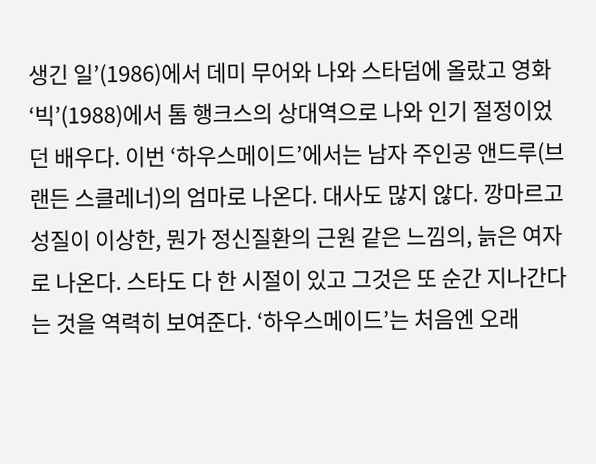생긴 일’(1986)에서 데미 무어와 나와 스타덤에 올랐고 영화 ‘빅’(1988)에서 톰 행크스의 상대역으로 나와 인기 절정이었던 배우다. 이번 ‘하우스메이드’에서는 남자 주인공 앤드루(브랜든 스클레너)의 엄마로 나온다. 대사도 많지 않다. 깡마르고 성질이 이상한, 뭔가 정신질환의 근원 같은 느낌의, 늙은 여자로 나온다. 스타도 다 한 시절이 있고 그것은 또 순간 지나간다는 것을 역력히 보여준다. ‘하우스메이드’는 처음엔 오래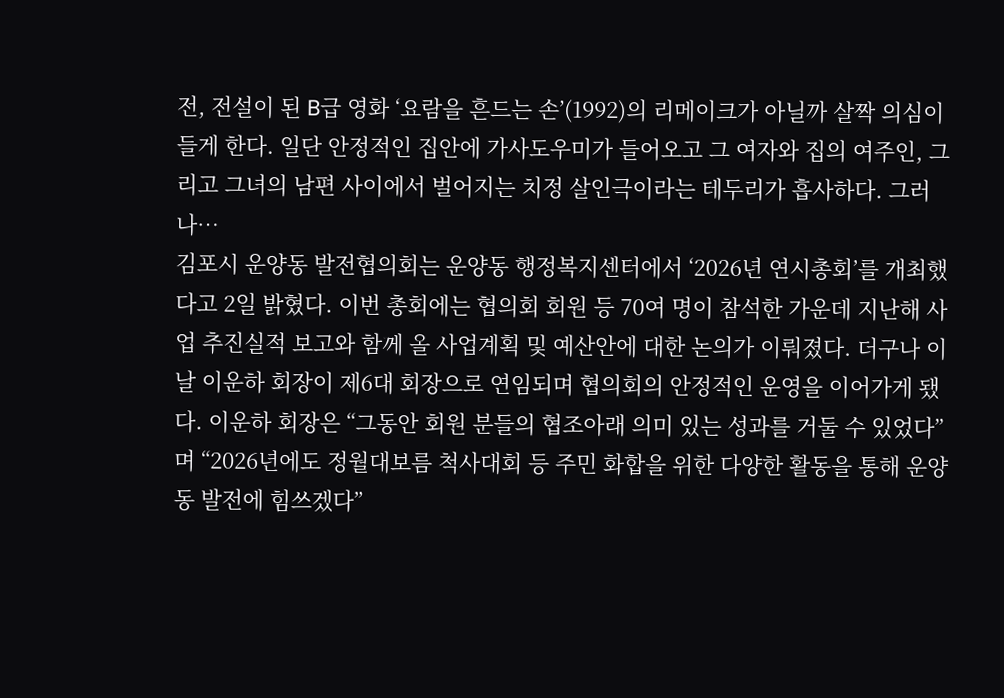전, 전설이 된 B급 영화 ‘요람을 흔드는 손’(1992)의 리메이크가 아닐까 살짝 의심이 들게 한다. 일단 안정적인 집안에 가사도우미가 들어오고 그 여자와 집의 여주인, 그리고 그녀의 남편 사이에서 벌어지는 치정 살인극이라는 테두리가 흡사하다. 그러나…
김포시 운양동 발전협의회는 운양동 행정복지센터에서 ‘2026년 연시총회’를 개최했다고 2일 밝혔다. 이번 총회에는 협의회 회원 등 70여 명이 참석한 가운데 지난해 사업 추진실적 보고와 함께 올 사업계획 및 예산안에 대한 논의가 이뤄졌다. 더구나 이날 이운하 회장이 제6대 회장으로 연임되며 협의회의 안정적인 운영을 이어가게 됐다. 이운하 회장은 “그동안 회원 분들의 협조아래 의미 있는 성과를 거둘 수 있었다”며 “2026년에도 정월대보름 척사대회 등 주민 화합을 위한 다양한 활동을 통해 운양동 발전에 힘쓰겠다”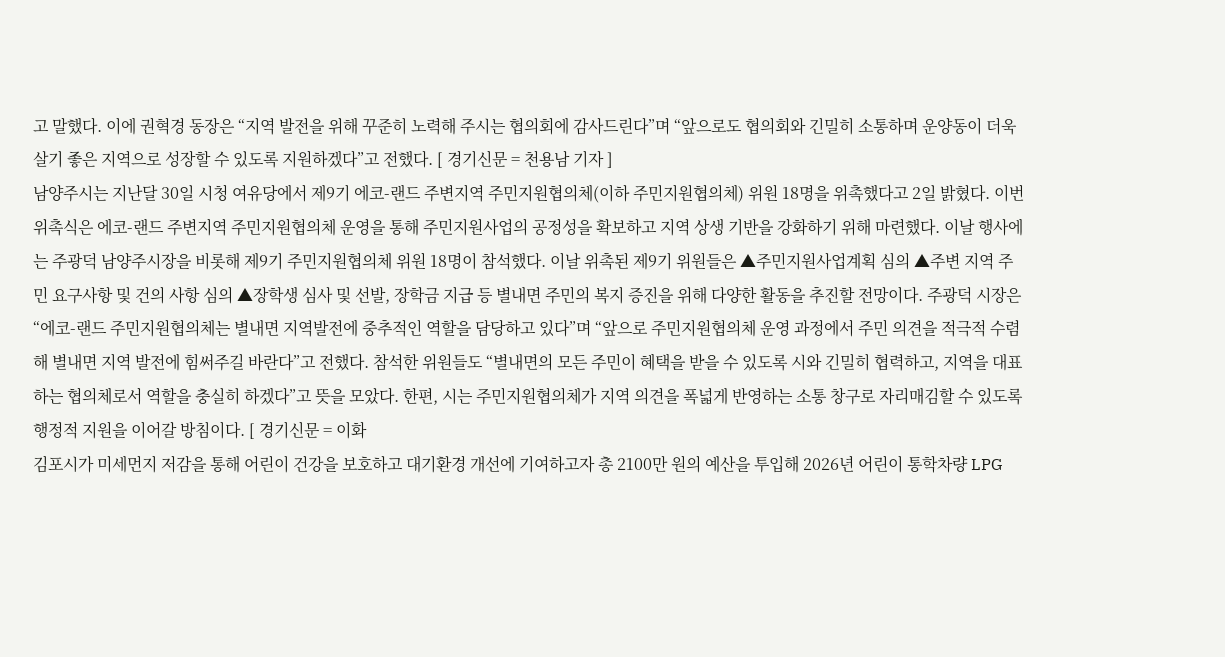고 말했다. 이에 권혁경 동장은 “지역 발전을 위해 꾸준히 노력해 주시는 협의회에 감사드린다”며 “앞으로도 협의회와 긴밀히 소통하며 운양동이 더욱 살기 좋은 지역으로 성장할 수 있도록 지원하겠다”고 전했다. [ 경기신문 = 천용남 기자 ]
남양주시는 지난달 30일 시청 여유당에서 제9기 에코-랜드 주변지역 주민지원협의체(이하 주민지원협의체) 위원 18명을 위촉했다고 2일 밝혔다. 이번 위촉식은 에코-랜드 주변지역 주민지원협의체 운영을 통해 주민지원사업의 공정성을 확보하고 지역 상생 기반을 강화하기 위해 마련했다. 이날 행사에는 주광덕 남양주시장을 비롯해 제9기 주민지원협의체 위원 18명이 참석했다. 이날 위촉된 제9기 위원들은 ▲주민지원사업계획 심의 ▲주변 지역 주민 요구사항 및 건의 사항 심의 ▲장학생 심사 및 선발, 장학금 지급 등 별내면 주민의 복지 증진을 위해 다양한 활동을 추진할 전망이다. 주광덕 시장은 “에코-랜드 주민지원협의체는 별내면 지역발전에 중추적인 역할을 담당하고 있다”며 “앞으로 주민지원협의체 운영 과정에서 주민 의견을 적극적 수렴해 별내면 지역 발전에 힘써주길 바란다”고 전했다. 참석한 위원들도 “별내면의 모든 주민이 혜택을 받을 수 있도록 시와 긴밀히 협력하고, 지역을 대표하는 협의체로서 역할을 충실히 하겠다”고 뜻을 모았다. 한편, 시는 주민지원협의체가 지역 의견을 폭넓게 반영하는 소통 창구로 자리매김할 수 있도록 행정적 지원을 이어갈 방침이다. [ 경기신문 = 이화
김포시가 미세먼지 저감을 통해 어린이 건강을 보호하고 대기환경 개선에 기여하고자 총 2100만 원의 예산을 투입해 2026년 어린이 통학차량 LPG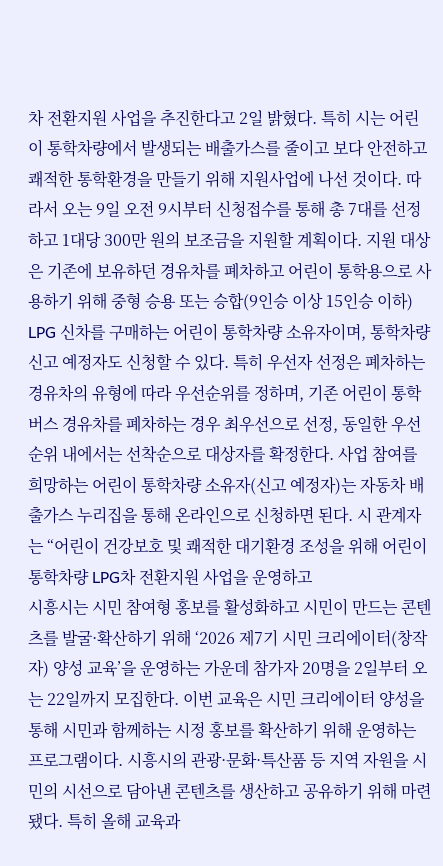차 전환지원 사업을 추진한다고 2일 밝혔다. 특히 시는 어린이 통학차량에서 발생되는 배출가스를 줄이고 보다 안전하고 쾌적한 통학환경을 만들기 위해 지원사업에 나선 것이다. 따라서 오는 9일 오전 9시부터 신청접수를 통해 총 7대를 선정하고 1대당 300만 원의 보조금을 지원할 계획이다. 지원 대상은 기존에 보유하던 경유차를 폐차하고 어린이 통학용으로 사용하기 위해 중형 승용 또는 승합(9인승 이상 15인승 이하) LPG 신차를 구매하는 어린이 통학차량 소유자이며, 통학차량 신고 예정자도 신청할 수 있다. 특히 우선자 선정은 폐차하는 경유차의 유형에 따라 우선순위를 정하며, 기존 어린이 통학버스 경유차를 폐차하는 경우 최우선으로 선정, 동일한 우선순위 내에서는 선착순으로 대상자를 확정한다. 사업 참여를 희망하는 어린이 통학차량 소유자(신고 예정자)는 자동차 배출가스 누리집을 통해 온라인으로 신청하면 된다. 시 관계자는 “어린이 건강보호 및 쾌적한 대기환경 조성을 위해 어린이 통학차량 LPG차 전환지원 사업을 운영하고
시흥시는 시민 참여형 홍보를 활성화하고 시민이 만드는 콘텐츠를 발굴·확산하기 위해 ‘2026 제7기 시민 크리에이터(창작자) 양성 교육’을 운영하는 가운데 참가자 20명을 2일부터 오는 22일까지 모집한다. 이번 교육은 시민 크리에이터 양성을 통해 시민과 함께하는 시정 홍보를 확산하기 위해 운영하는 프로그램이다. 시흥시의 관광·문화·특산품 등 지역 자원을 시민의 시선으로 담아낸 콘텐츠를 생산하고 공유하기 위해 마련됐다. 특히 올해 교육과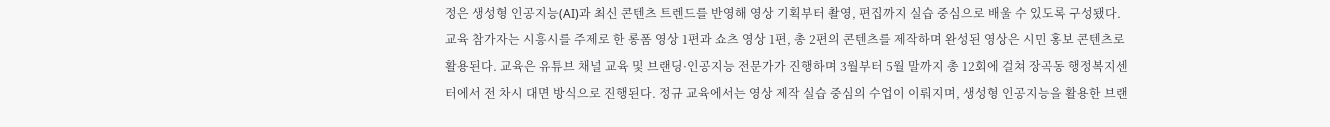정은 생성형 인공지능(AI)과 최신 콘텐츠 트렌드를 반영해 영상 기획부터 촬영, 편집까지 실습 중심으로 배울 수 있도록 구성됐다. 교육 참가자는 시흥시를 주제로 한 롱폼 영상 1편과 쇼츠 영상 1편, 총 2편의 콘텐츠를 제작하며 완성된 영상은 시민 홍보 콘텐츠로 활용된다. 교육은 유튜브 채널 교육 및 브랜딩·인공지능 전문가가 진행하며 3월부터 5월 말까지 총 12회에 걸쳐 장곡동 행정복지센터에서 전 차시 대면 방식으로 진행된다. 정규 교육에서는 영상 제작 실습 중심의 수업이 이뤄지며, 생성형 인공지능을 활용한 브랜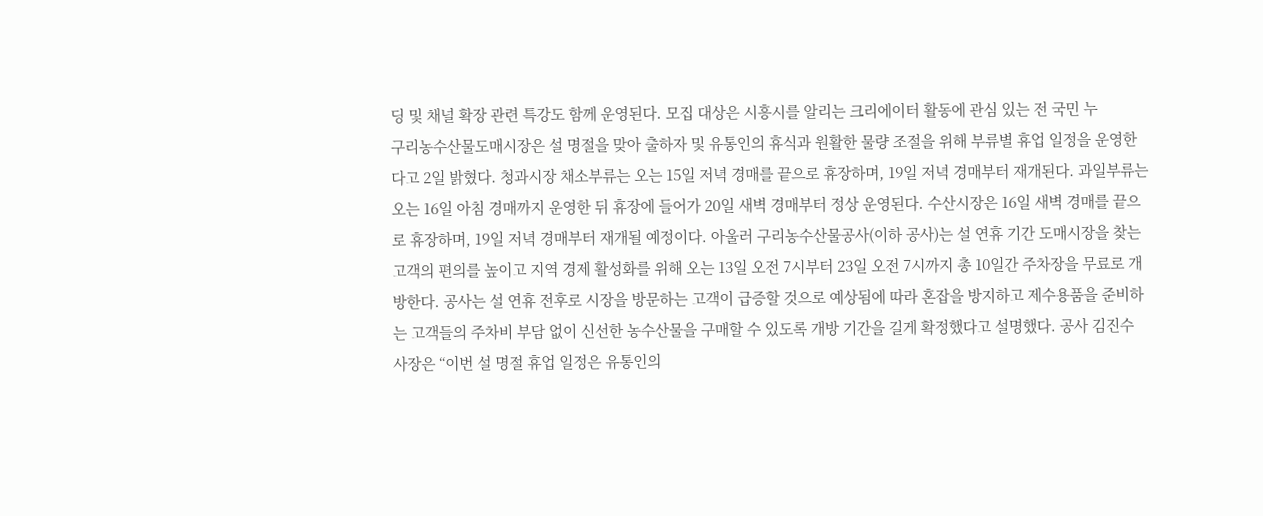딩 및 채널 확장 관련 특강도 함께 운영된다. 모집 대상은 시흥시를 알리는 크리에이터 활동에 관심 있는 전 국민 누
구리농수산물도매시장은 설 명절을 맞아 출하자 및 유통인의 휴식과 원활한 물량 조절을 위해 부류별 휴업 일정을 운영한다고 2일 밝혔다. 청과시장 채소부류는 오는 15일 저녁 경매를 끝으로 휴장하며, 19일 저녁 경매부터 재개된다. 과일부류는 오는 16일 아침 경매까지 운영한 뒤 휴장에 들어가 20일 새벽 경매부터 정상 운영된다. 수산시장은 16일 새벽 경매를 끝으로 휴장하며, 19일 저녁 경매부터 재개될 예정이다. 아울러 구리농수산물공사(이하 공사)는 설 연휴 기간 도매시장을 찾는 고객의 편의를 높이고 지역 경제 활성화를 위해 오는 13일 오전 7시부터 23일 오전 7시까지 총 10일간 주차장을 무료로 개방한다. 공사는 설 연휴 전후로 시장을 방문하는 고객이 급증할 것으로 예상됨에 따라 혼잡을 방지하고 제수용품을 준비하는 고객들의 주차비 부담 없이 신선한 농수산물을 구매할 수 있도록 개방 기간을 길게 확정했다고 설명했다. 공사 김진수 사장은 “이번 설 명절 휴업 일정은 유통인의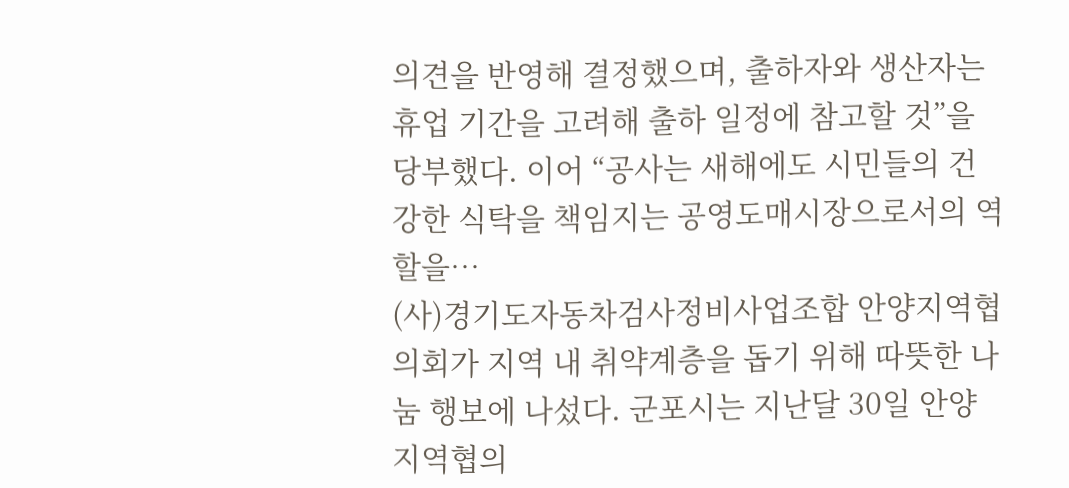의견을 반영해 결정했으며, 출하자와 생산자는 휴업 기간을 고려해 출하 일정에 참고할 것”을 당부했다. 이어 “공사는 새해에도 시민들의 건강한 식탁을 책임지는 공영도매시장으로서의 역할을…
(사)경기도자동차검사정비사업조합 안양지역협의회가 지역 내 취약계층을 돕기 위해 따뜻한 나눔 행보에 나섰다. 군포시는 지난달 30일 안양지역협의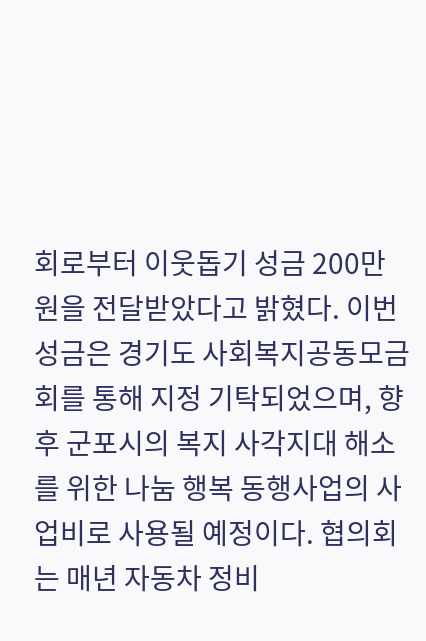회로부터 이웃돕기 성금 200만 원을 전달받았다고 밝혔다. 이번 성금은 경기도 사회복지공동모금회를 통해 지정 기탁되었으며, 향후 군포시의 복지 사각지대 해소를 위한 나눔 행복 동행사업의 사업비로 사용될 예정이다. 협의회는 매년 자동차 정비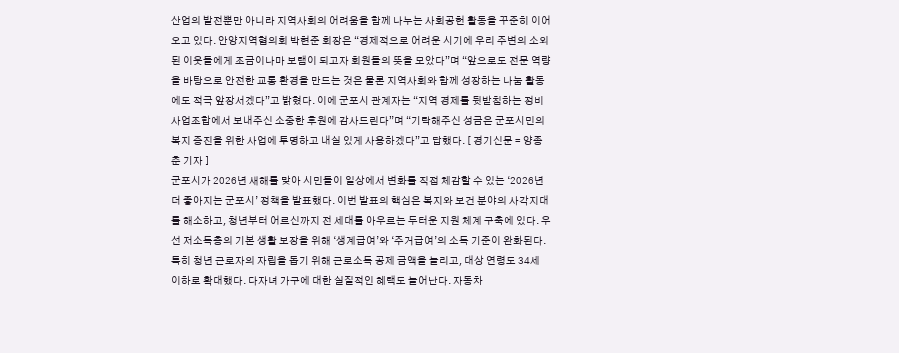산업의 발전뿐만 아니라 지역사회의 어려움을 함께 나누는 사회공헌 활동을 꾸준히 이어오고 있다. 안양지역협의회 박현준 회장은 “경제적으로 어려운 시기에 우리 주변의 소외된 이웃들에게 조금이나마 보탬이 되고자 회원들의 뜻을 모았다”며 “앞으로도 전문 역량을 바탕으로 안전한 교통 환경을 만드는 것은 물론 지역사회와 함께 성장하는 나눔 활동에도 적극 앞장서겠다”고 밝혔다. 이에 군포시 관계자는 “지역 경제를 뒷받침하는 정비사업조합에서 보내주신 소중한 후원에 감사드린다”며 “기탁해주신 성금은 군포시민의 복지 증진을 위한 사업에 투명하고 내실 있게 사용하겠다”고 답했다. [ 경기신문 = 양종춘 기자 ]
군포시가 2026년 새해를 맞아 시민들이 일상에서 변화를 직접 체감할 수 있는 ‘2026년 더 좋아지는 군포시’ 정책을 발표했다. 이번 발표의 핵심은 복지와 보건 분야의 사각지대를 해소하고, 청년부터 어르신까지 전 세대를 아우르는 두터운 지원 체계 구축에 있다. 우선 저소득층의 기본 생활 보장을 위해 ‘생계급여’와 ‘주거급여’의 소득 기준이 완화된다. 특히 청년 근로자의 자립을 돕기 위해 근로소득 공제 금액을 늘리고, 대상 연령도 34세 이하로 확대했다. 다자녀 가구에 대한 실질적인 혜택도 늘어난다. 자동차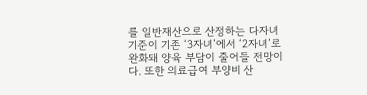를 일반재산으로 산정하는 다자녀 기준이 기존 ‘3자녀’에서 ‘2자녀’로 완화돼 양육 부담이 줄어들 전망이다. 또한 의료급여 부양비 산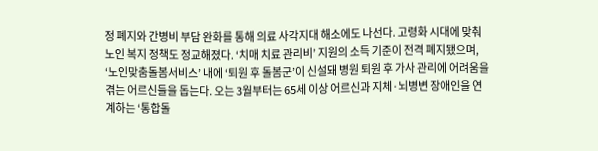정 폐지와 간병비 부담 완화를 통해 의료 사각지대 해소에도 나선다. 고령화 시대에 맞춰 노인 복지 정책도 정교해졌다. ‘치매 치료 관리비’ 지원의 소득 기준이 전격 폐지됐으며, ‘노인맞춤돌봄서비스’ 내에 ‘퇴원 후 돌봄군’이 신설돼 병원 퇴원 후 가사 관리에 어려움을 겪는 어르신들을 돕는다. 오는 3월부터는 65세 이상 어르신과 지체·뇌병변 장애인을 연계하는 ‘통합돌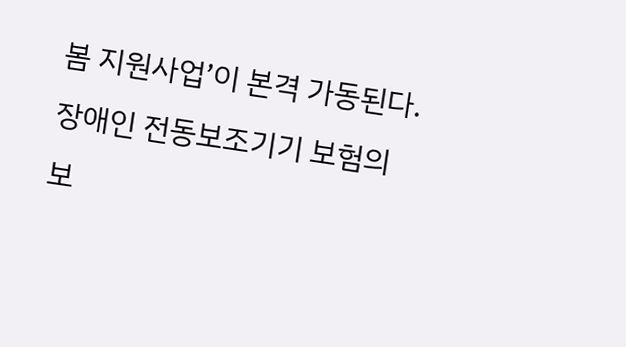봄 지원사업’이 본격 가동된다. 장애인 전동보조기기 보험의 보